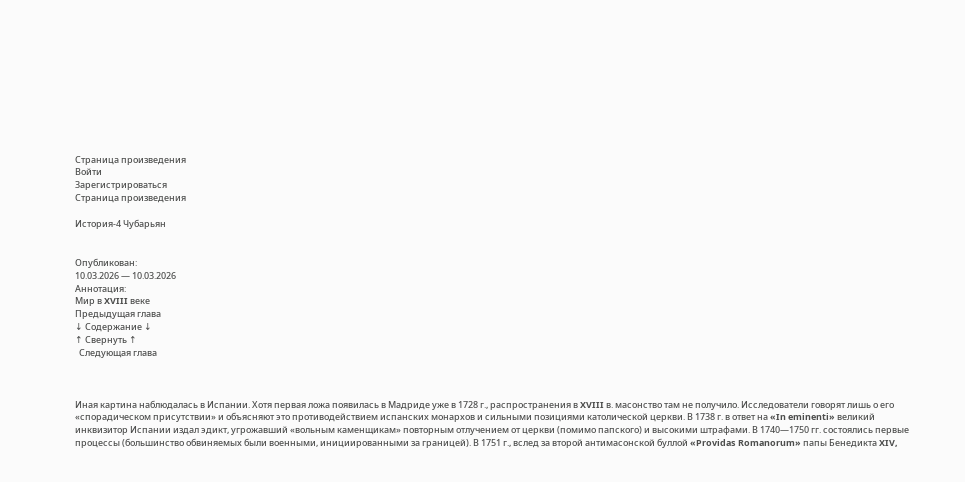Страница произведения
Войти
Зарегистрироваться
Страница произведения

История-4 Чубарьян


Опубликован:
10.03.2026 — 10.03.2026
Аннотация:
Мир в XVIII веке
Предыдущая глава
↓ Содержание ↓
↑ Свернуть ↑
  Следующая глава



Иная картина наблюдалась в Испании. Хотя первая ложа появилась в Мадриде уже в 1728 г., распространения в XVIII в. масонство там не получило. Исследователи говорят лишь о его «спорадическом присутствии» и объясняют это противодействием испанских монархов и сильными позициями католической церкви. В 1738 г. в ответ на «In eminenti» великий инквизитор Испании издал эдикт, угрожавший «вольным каменщикам» повторным отлучением от церкви (помимо папского) и высокими штрафами. В 1740—1750 гг. состоялись первые процессы (большинство обвиняемых были военными, инициированными за границей). В 1751 г., вслед за второй антимасонской буллой «Providas Romanorum» папы Бенедикта XIV,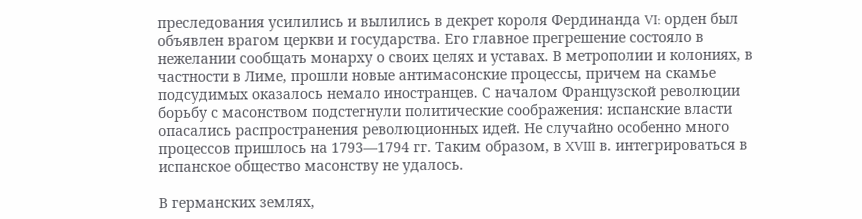преследования усилились и вылились в декрет короля Фердинанда VI: орден был объявлен врагом церкви и государства. Его главное прегрешение состояло в нежелании сообщать монарху о своих целях и уставах. В метрополии и колониях, в частности в Лиме, прошли новые антимасонские процессы, причем на скамье подсудимых оказалось немало иностранцев. С началом Французской революции борьбу с масонством подстегнули политические соображения: испанские власти опасались распространения революционных идей. Не случайно особенно много процессов пришлось на 1793—1794 гг. Таким образом, в XVIII в. интегрироваться в испанское общество масонству не удалось.

В германских землях,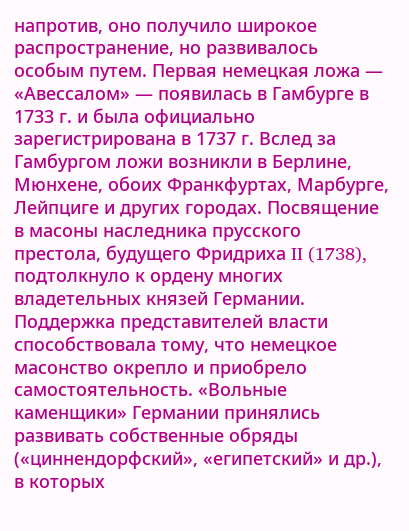напротив, оно получило широкое распространение, но развивалось особым путем. Первая немецкая ложа — «Авессалом» — появилась в Гамбурге в 1733 г. и была официально зарегистрирована в 1737 г. Вслед за Гамбургом ложи возникли в Берлине, Мюнхене, обоих Франкфуртах, Марбурге, Лейпциге и других городах. Посвящение в масоны наследника прусского престола, будущего Фридриха II (1738), подтолкнуло к ордену многих владетельных князей Германии. Поддержка представителей власти способствовала тому, что немецкое масонство окрепло и приобрело самостоятельность. «Вольные каменщики» Германии принялись развивать собственные обряды («циннендорфский», «египетский» и др.), в которых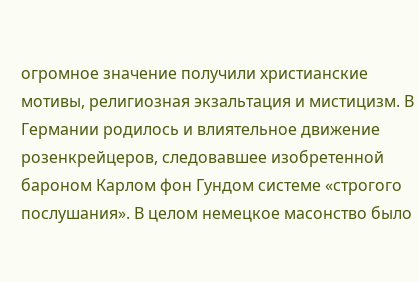огромное значение получили христианские мотивы, религиозная экзальтация и мистицизм. В Германии родилось и влиятельное движение розенкрейцеров, следовавшее изобретенной бароном Карлом фон Гундом системе «строгого послушания». В целом немецкое масонство было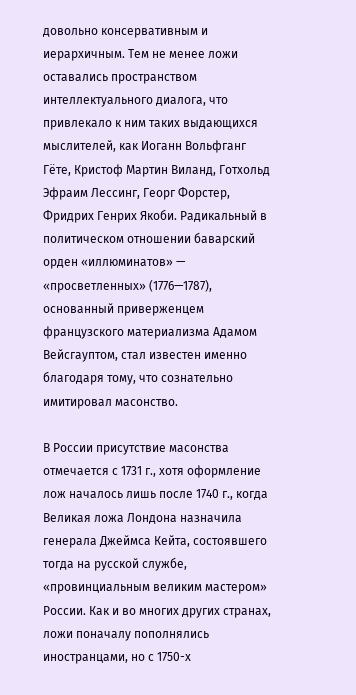довольно консервативным и иерархичным. Тем не менее ложи оставались пространством интеллектуального диалога, что привлекало к ним таких выдающихся мыслителей, как Иоганн Вольфганг Гёте, Кристоф Мартин Виланд, Готхольд Эфраим Лессинг, Георг Форстер, Фридрих Генрих Якоби. Радикальный в политическом отношении баварский орден «иллюминатов» — «просветленных» (1776—1787), основанный приверженцем французского материализма Адамом Вейсгауптом, стал известен именно благодаря тому, что сознательно имитировал масонство.

В России присутствие масонства отмечается с 1731 г., хотя оформление лож началось лишь после 1740 г., когда Великая ложа Лондона назначила генерала Джеймса Кейта, состоявшего тогда на русской службе, «провинциальным великим мастером» России. Как и во многих других странах, ложи поначалу пополнялись иностранцами, но с 1750-х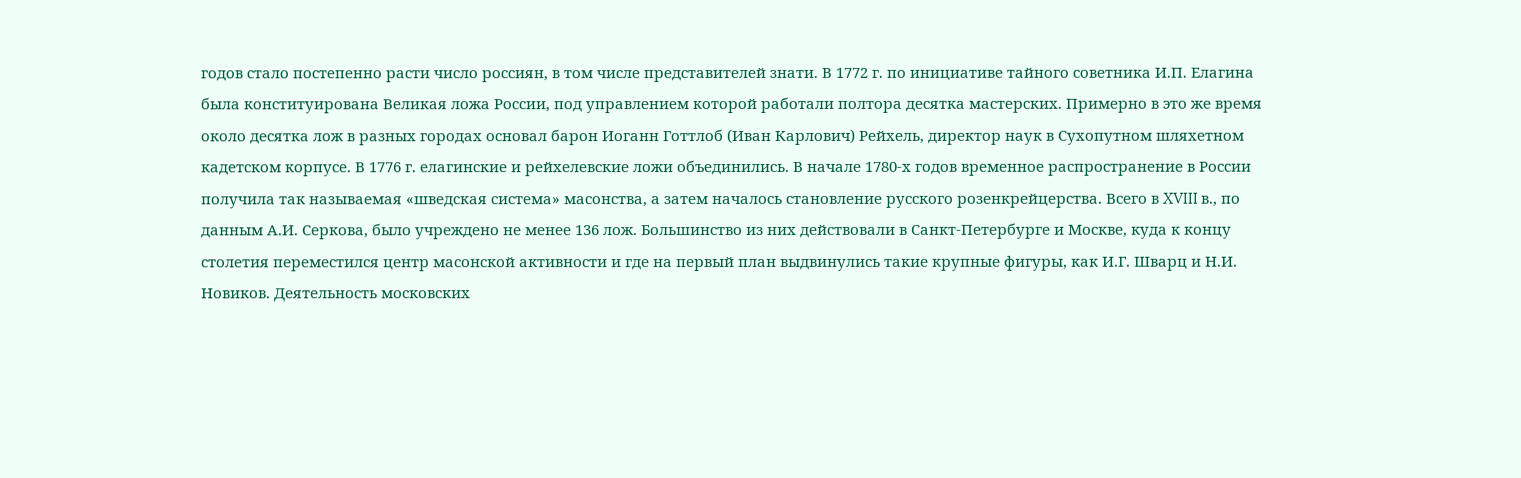годов стало постепенно расти число россиян, в том числе представителей знати. В 1772 г. по инициативе тайного советника И.П. Елагина была конституирована Великая ложа России, под управлением которой работали полтора десятка мастерских. Примерно в это же время около десятка лож в разных городах основал барон Иоганн Готтлоб (Иван Карлович) Рейхель, директор наук в Сухопутном шляхетном кадетском корпусе. В 1776 г. елагинские и рейхелевские ложи объединились. В начале 1780-х годов временное распространение в России получила так называемая «шведская система» масонства, а затем началось становление русского розенкрейцерства. Всего в XVIII в., по данным А.И. Серкова, было учреждено не менее 136 лож. Большинство из них действовали в Санкт-Петербурге и Москве, куда к концу столетия переместился центр масонской активности и где на первый план выдвинулись такие крупные фигуры, как И.Г. Шварц и Н.И. Новиков. Деятельность московских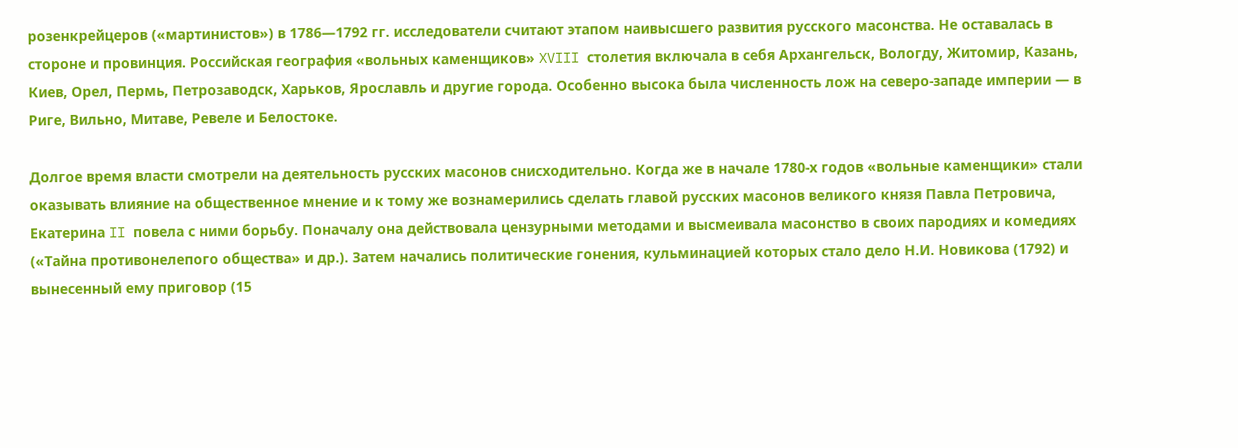розенкрейцеров («мартинистов») в 1786—1792 гг. исследователи считают этапом наивысшего развития русского масонства. Не оставалась в стороне и провинция. Российская география «вольных каменщиков» XVIII столетия включала в себя Архангельск, Вологду, Житомир, Казань, Киев, Орел, Пермь, Петрозаводск, Харьков, Ярославль и другие города. Особенно высока была численность лож на северо-западе империи — в Риге, Вильно, Митаве, Ревеле и Белостоке.

Долгое время власти смотрели на деятельность русских масонов снисходительно. Когда же в начале 1780-х годов «вольные каменщики» стали оказывать влияние на общественное мнение и к тому же вознамерились сделать главой русских масонов великого князя Павла Петровича, Екатерина II повела с ними борьбу. Поначалу она действовала цензурными методами и высмеивала масонство в своих пародиях и комедиях («Тайна противонелепого общества» и др.). Затем начались политические гонения, кульминацией которых стало дело Н.И. Новикова (1792) и вынесенный ему приговор (15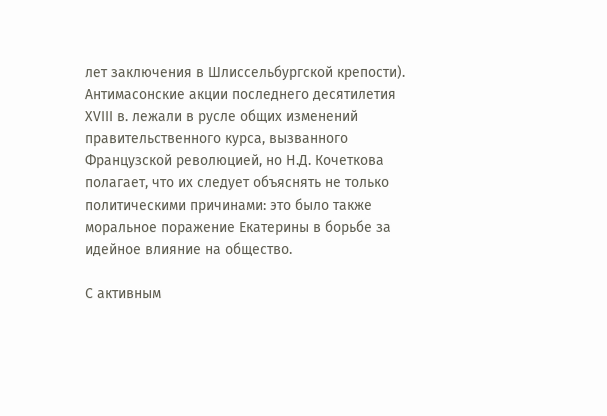лет заключения в Шлиссельбургской крепости). Антимасонские акции последнего десятилетия XVIII в. лежали в русле общих изменений правительственного курса, вызванного Французской революцией, но Н.Д. Кочеткова полагает, что их следует объяснять не только политическими причинами: это было также моральное поражение Екатерины в борьбе за идейное влияние на общество.

С активным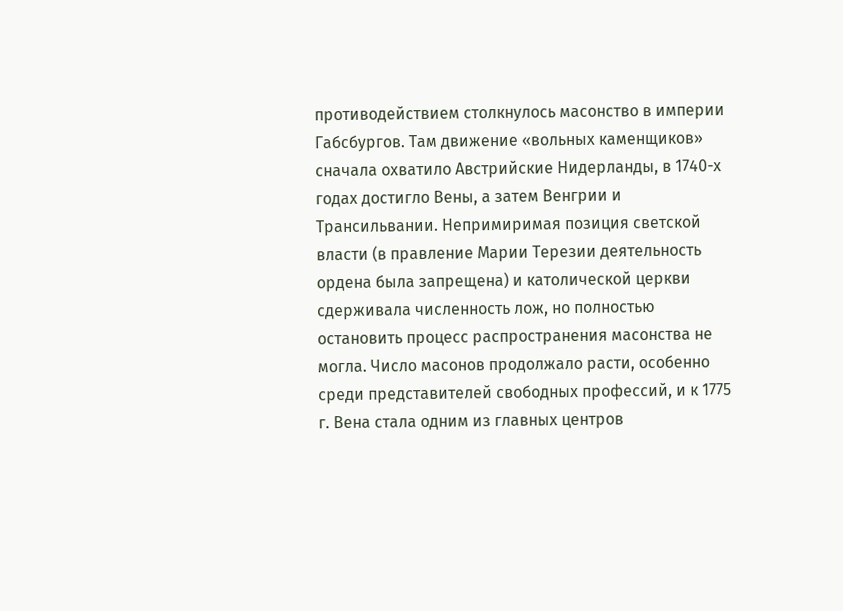противодействием столкнулось масонство в империи Габсбургов. Там движение «вольных каменщиков» сначала охватило Австрийские Нидерланды, в 1740-х годах достигло Вены, а затем Венгрии и Трансильвании. Непримиримая позиция светской власти (в правление Марии Терезии деятельность ордена была запрещена) и католической церкви сдерживала численность лож, но полностью остановить процесс распространения масонства не могла. Число масонов продолжало расти, особенно среди представителей свободных профессий, и к 1775 г. Вена стала одним из главных центров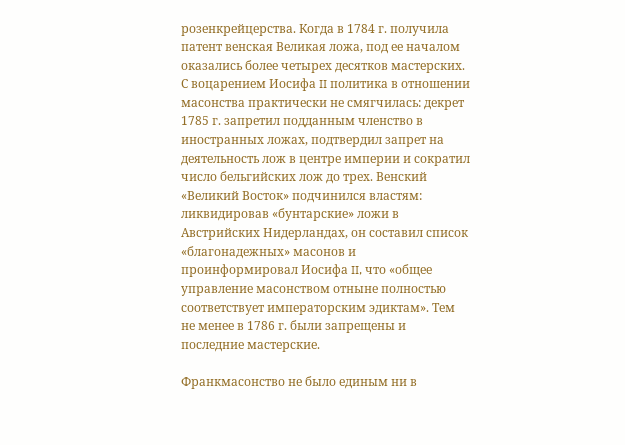розенкрейцерства. Когда в 1784 г. получила патент венская Великая ложа, под ее началом оказались более четырех десятков мастерских. С воцарением Иосифа II политика в отношении масонства практически не смягчилась: декрет 1785 г. запретил подданным членство в иностранных ложах, подтвердил запрет на деятельность лож в центре империи и сократил число бельгийских лож до трех. Венский «Великий Восток» подчинился властям: ликвидировав «бунтарские» ложи в Австрийских Нидерландах, он составил список «благонадежных» масонов и проинформировал Иосифа II, что «общее управление масонством отныне полностью соответствует императорским эдиктам». Тем не менее в 1786 г. были запрещены и последние мастерские.

Франкмасонство не было единым ни в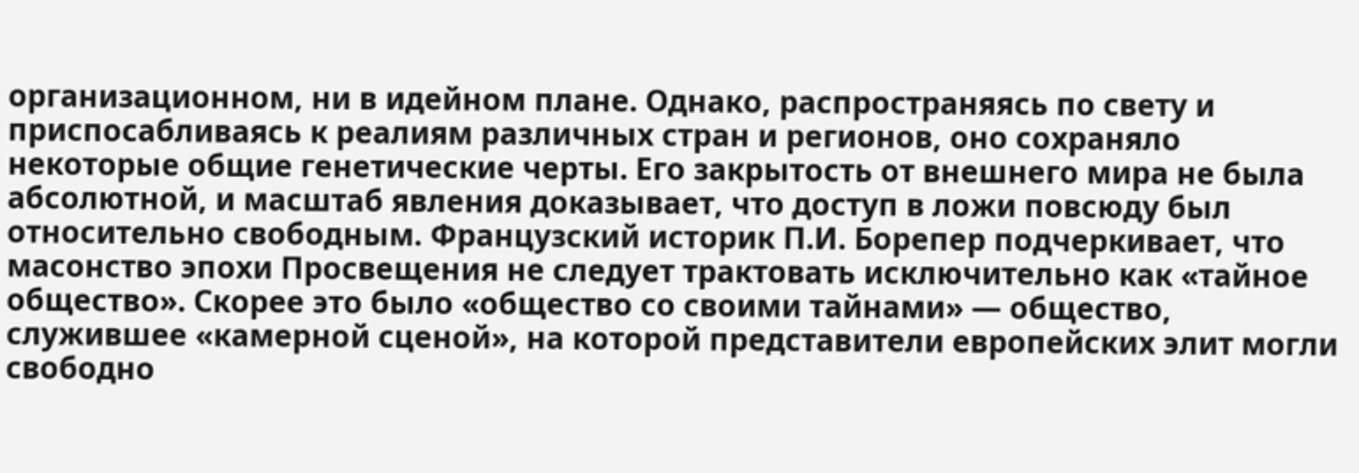организационном, ни в идейном плане. Однако, распространяясь по свету и приспосабливаясь к реалиям различных стран и регионов, оно сохраняло некоторые общие генетические черты. Его закрытость от внешнего мира не была абсолютной, и масштаб явления доказывает, что доступ в ложи повсюду был относительно свободным. Французский историк П.И. Борепер подчеркивает, что масонство эпохи Просвещения не следует трактовать исключительно как «тайное общество». Скорее это было «общество со своими тайнами» — общество, служившее «камерной сценой», на которой представители европейских элит могли свободно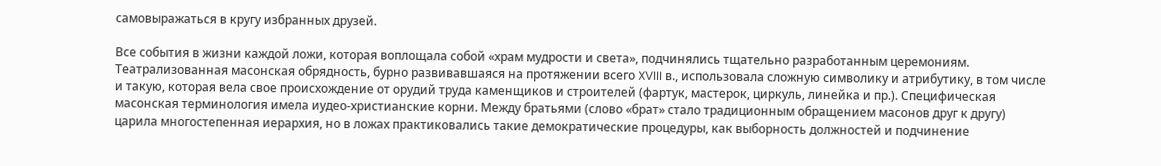самовыражаться в кругу избранных друзей.

Все события в жизни каждой ложи, которая воплощала собой «храм мудрости и света», подчинялись тщательно разработанным церемониям. Театрализованная масонская обрядность, бурно развивавшаяся на протяжении всего XVIII в., использовала сложную символику и атрибутику, в том числе и такую, которая вела свое происхождение от орудий труда каменщиков и строителей (фартук, мастерок, циркуль, линейка и пр.). Специфическая масонская терминология имела иудео-христианские корни. Между братьями (слово «брат» стало традиционным обращением масонов друг к другу) царила многостепенная иерархия, но в ложах практиковались такие демократические процедуры, как выборность должностей и подчинение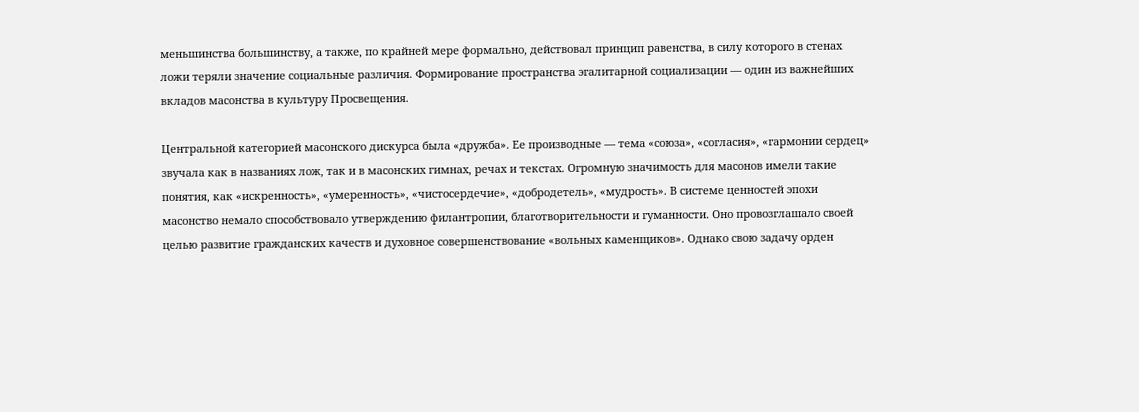меньшинства большинству, а также, по крайней мере формально, действовал принцип равенства, в силу которого в стенах ложи теряли значение социальные различия. Формирование пространства эгалитарной социализации — один из важнейших вкладов масонства в культуру Просвещения.

Центральной категорией масонского дискурса была «дружба». Ее производные — тема «союза», «согласия», «гармонии сердец» звучала как в названиях лож, так и в масонских гимнах, речах и текстах. Огромную значимость для масонов имели такие понятия, как «искренность», «умеренность», «чистосердечие», «добродетель», «мудрость». В системе ценностей эпохи масонство немало способствовало утверждению филантропии, благотворительности и гуманности. Оно провозглашало своей целью развитие гражданских качеств и духовное совершенствование «вольных каменщиков». Однако свою задачу орден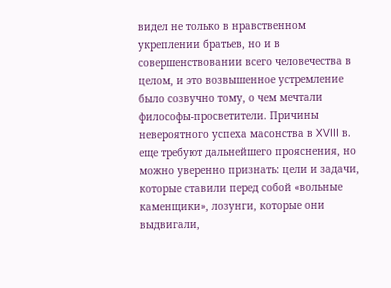видел не только в нравственном укреплении братьев, но и в совершенствовании всего человечества в целом, и это возвышенное устремление было созвучно тому, о чем мечтали философы-просветители. Причины невероятного успеха масонства в XVIII в. еще требуют дальнейшего прояснения, но можно уверенно признать: цели и задачи, которые ставили перед собой «вольные каменщики», лозунги, которые они выдвигали,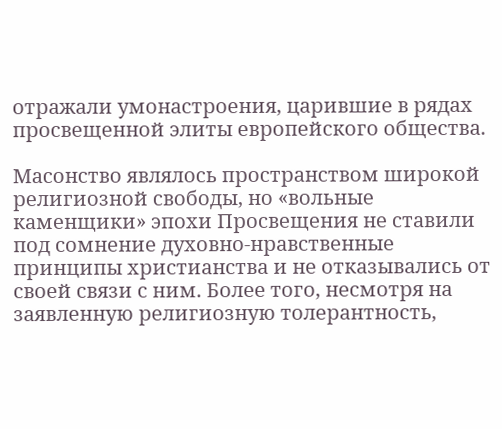отражали умонастроения, царившие в рядах просвещенной элиты европейского общества.

Масонство являлось пространством широкой религиозной свободы, но «вольные каменщики» эпохи Просвещения не ставили под сомнение духовно-нравственные принципы христианства и не отказывались от своей связи с ним. Более того, несмотря на заявленную религиозную толерантность,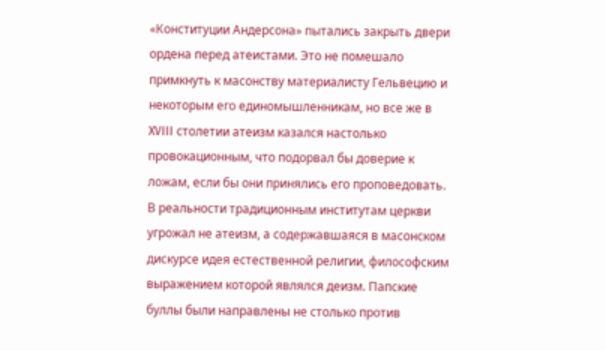«Конституции Андерсона» пытались закрыть двери ордена перед атеистами. Это не помешало примкнуть к масонству материалисту Гельвецию и некоторым его единомышленникам, но все же в XVIII столетии атеизм казался настолько провокационным, что подорвал бы доверие к ложам, если бы они принялись его проповедовать. В реальности традиционным институтам церкви угрожал не атеизм, а содержавшаяся в масонском дискурсе идея естественной религии, философским выражением которой являлся деизм. Папские буллы были направлены не столько против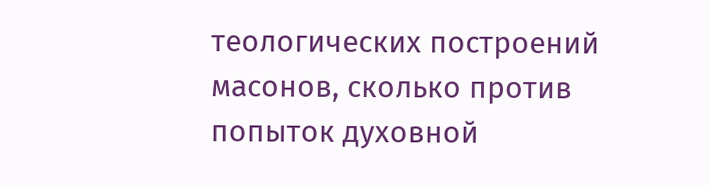теологических построений масонов, сколько против попыток духовной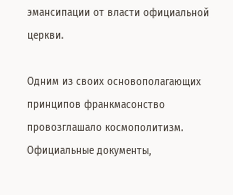эмансипации от власти официальной церкви.

Одним из своих основополагающих принципов франкмасонство провозглашало космополитизм. Официальные документы,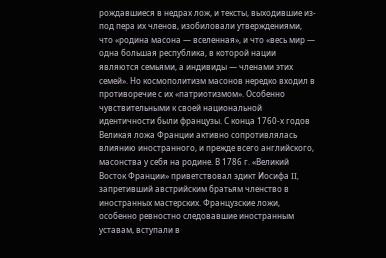рождавшиеся в недрах лож, и тексты, выходившие из-под пера их членов, изобиловали утверждениями, что «родина масона — вселенная», и что «весь мир — одна большая республика, в которой нации являются семьями, а индивиды — членами этих семей». Но космополитизм масонов нередко входил в противоречие с их «патриотизмом». Особенно чувствительными к своей национальной идентичности были французы. С конца 1760-х годов Великая ложа Франции активно сопротивлялась влиянию иностранного, и прежде всего английского, масонства у себя на родине. В 1786 г. «Великий Восток Франции» приветствовал эдикт Иосифа II, запретивший австрийским братьям членство в иностранных мастерских. Французские ложи, особенно ревностно следовавшие иностранным уставам, вступали в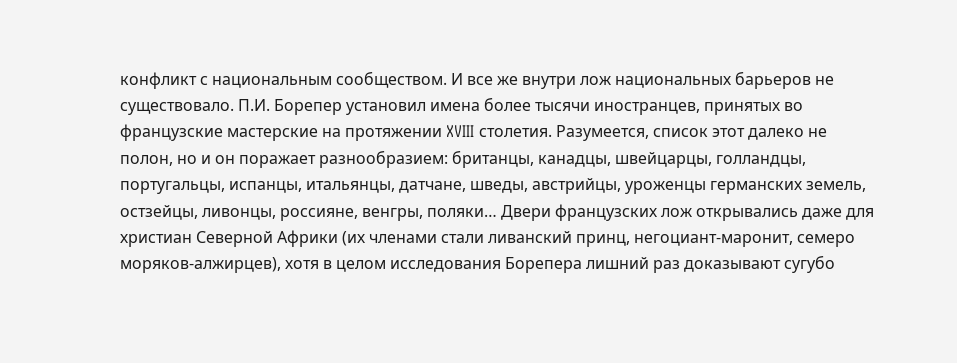конфликт с национальным сообществом. И все же внутри лож национальных барьеров не существовало. П.И. Борепер установил имена более тысячи иностранцев, принятых во французские мастерские на протяжении XVIII столетия. Разумеется, список этот далеко не полон, но и он поражает разнообразием: британцы, канадцы, швейцарцы, голландцы, португальцы, испанцы, итальянцы, датчане, шведы, австрийцы, уроженцы германских земель, остзейцы, ливонцы, россияне, венгры, поляки… Двери французских лож открывались даже для христиан Северной Африки (их членами стали ливанский принц, негоциант-маронит, семеро моряков-алжирцев), хотя в целом исследования Борепера лишний раз доказывают сугубо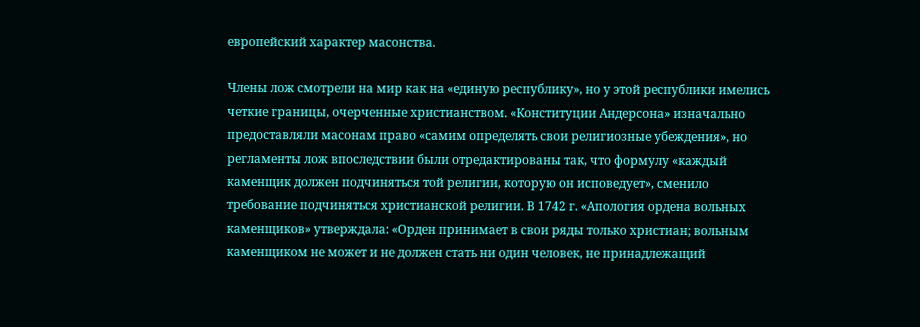европейский характер масонства.

Члены лож смотрели на мир как на «единую республику», но у этой республики имелись четкие границы, очерченные христианством. «Конституции Андерсона» изначально предоставляли масонам право «самим определять свои религиозные убеждения», но регламенты лож впоследствии были отредактированы так, что формулу «каждый каменщик должен подчиняться той религии, которую он исповедует», сменило требование подчиняться христианской религии. В 1742 г. «Апология ордена вольных каменщиков» утверждала: «Орден принимает в свои ряды только христиан; вольным каменщиком не может и не должен стать ни один человек, не принадлежащий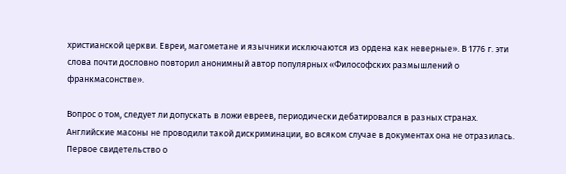христианской церкви. Евреи, магометане и язычники исключаются из ордена как неверные». В 1776 г. эти слова почти дословно повторил анонимный автор популярных «Философских размышлений о франкмасонстве».

Вопрос о том, следует ли допускать в ложи евреев, периодически дебатировался в разных странах. Английские масоны не проводили такой дискриминации, во всяком случае в документах она не отразилась. Первое свидетельство о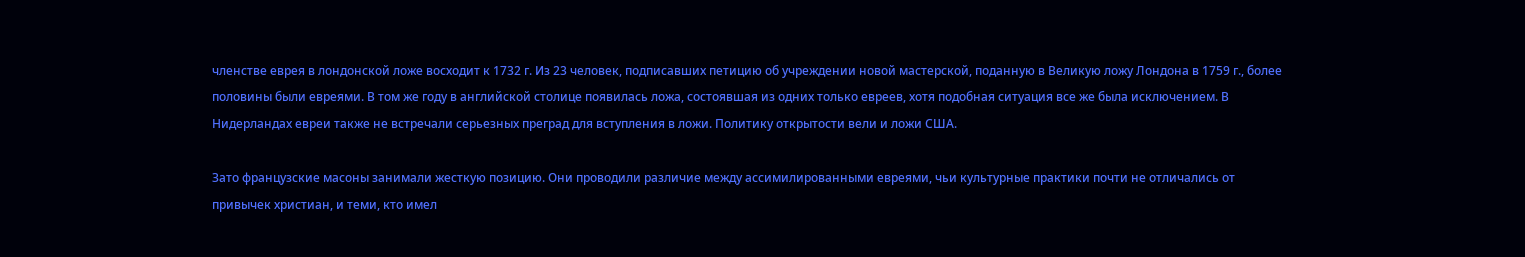членстве еврея в лондонской ложе восходит к 1732 г. Из 23 человек, подписавших петицию об учреждении новой мастерской, поданную в Великую ложу Лондона в 1759 г., более половины были евреями. В том же году в английской столице появилась ложа, состоявшая из одних только евреев, хотя подобная ситуация все же была исключением. В Нидерландах евреи также не встречали серьезных преград для вступления в ложи. Политику открытости вели и ложи США.

Зато французские масоны занимали жесткую позицию. Они проводили различие между ассимилированными евреями, чьи культурные практики почти не отличались от привычек христиан, и теми, кто имел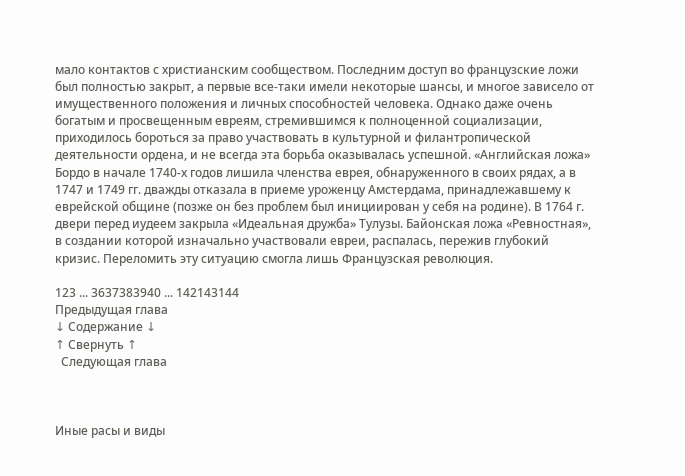мало контактов с христианским сообществом. Последним доступ во французские ложи был полностью закрыт, а первые все-таки имели некоторые шансы, и многое зависело от имущественного положения и личных способностей человека. Однако даже очень богатым и просвещенным евреям, стремившимся к полноценной социализации, приходилось бороться за право участвовать в культурной и филантропической деятельности ордена, и не всегда эта борьба оказывалась успешной. «Английская ложа» Бордо в начале 1740-х годов лишила членства еврея, обнаруженного в своих рядах, а в 1747 и 1749 гг. дважды отказала в приеме уроженцу Амстердама, принадлежавшему к еврейской общине (позже он без проблем был инициирован у себя на родине). В 1764 г. двери перед иудеем закрыла «Идеальная дружба» Тулузы. Байонская ложа «Ревностная», в создании которой изначально участвовали евреи, распалась, пережив глубокий кризис. Переломить эту ситуацию смогла лишь Французская революция.

123 ... 3637383940 ... 142143144
Предыдущая глава
↓ Содержание ↓
↑ Свернуть ↑
  Следующая глава



Иные расы и виды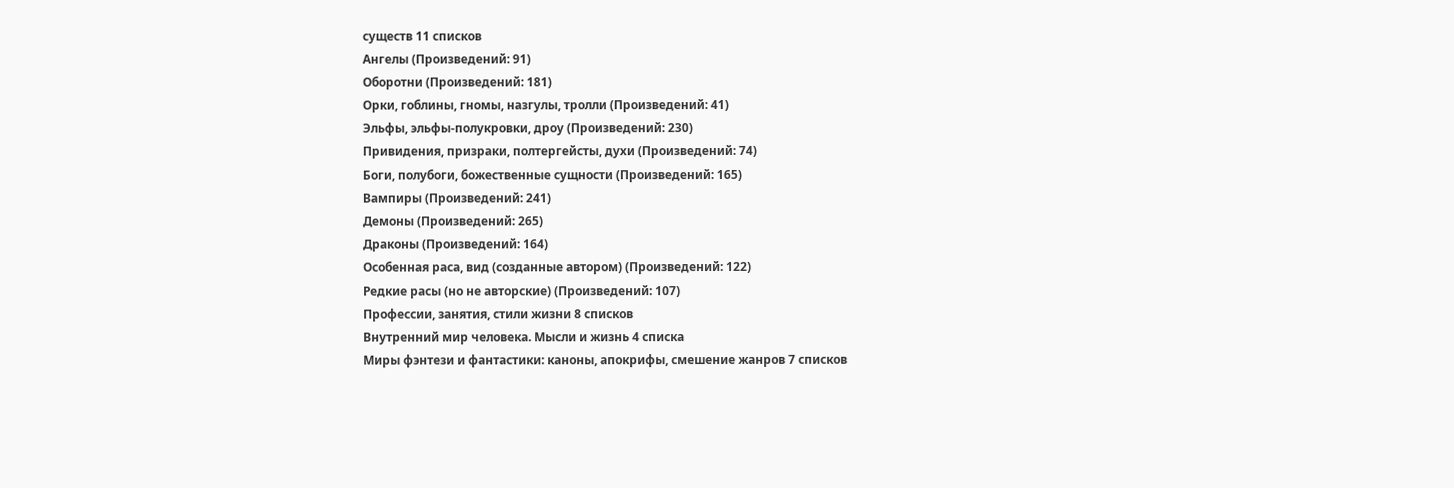существ 11 списков
Ангелы (Произведений: 91)
Оборотни (Произведений: 181)
Орки, гоблины, гномы, назгулы, тролли (Произведений: 41)
Эльфы, эльфы-полукровки, дроу (Произведений: 230)
Привидения, призраки, полтергейсты, духи (Произведений: 74)
Боги, полубоги, божественные сущности (Произведений: 165)
Вампиры (Произведений: 241)
Демоны (Произведений: 265)
Драконы (Произведений: 164)
Особенная раса, вид (созданные автором) (Произведений: 122)
Редкие расы (но не авторские) (Произведений: 107)
Профессии, занятия, стили жизни 8 списков
Внутренний мир человека. Мысли и жизнь 4 списка
Миры фэнтези и фантастики: каноны, апокрифы, смешение жанров 7 списков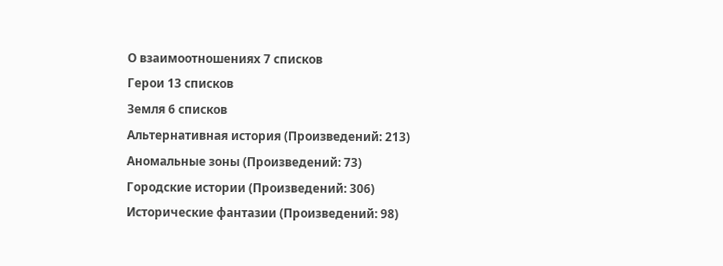О взаимоотношениях 7 списков
Герои 13 списков
Земля 6 списков
Альтернативная история (Произведений: 213)
Аномальные зоны (Произведений: 73)
Городские истории (Произведений: 306)
Исторические фантазии (Произведений: 98)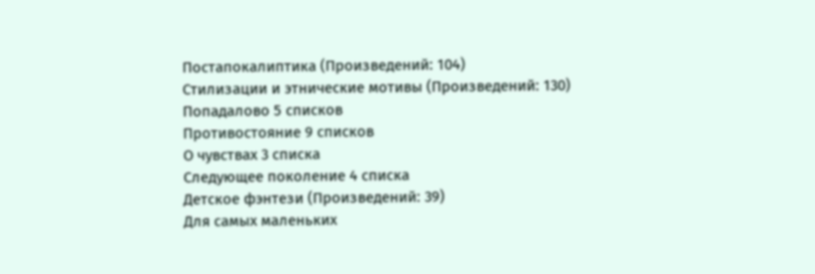Постапокалиптика (Произведений: 104)
Стилизации и этнические мотивы (Произведений: 130)
Попадалово 5 списков
Противостояние 9 списков
О чувствах 3 списка
Следующее поколение 4 списка
Детское фэнтези (Произведений: 39)
Для самых маленьких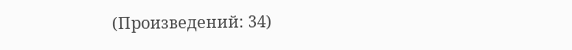(Произведений: 34)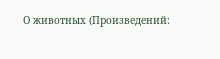О животных (Произведений: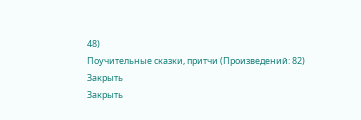48)
Поучительные сказки, притчи (Произведений: 82)
Закрыть
Закрыть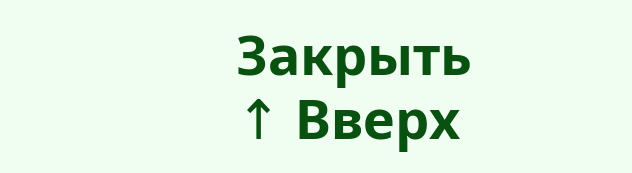Закрыть
↑ Вверх